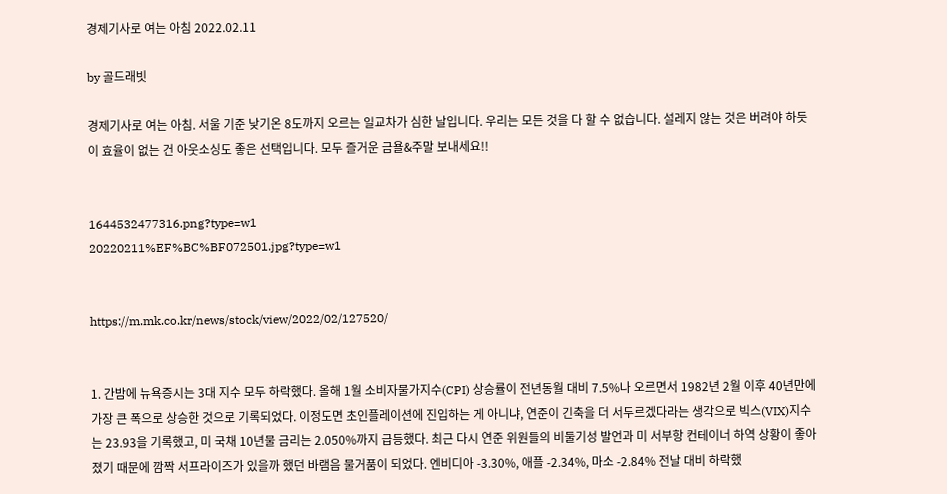경제기사로 여는 아침 2022.02.11

by 골드래빗

경제기사로 여는 아침. 서울 기준 낮기온 8도까지 오르는 일교차가 심한 날입니다. 우리는 모든 것을 다 할 수 없습니다. 설레지 않는 것은 버려야 하듯이 효율이 없는 건 아웃소싱도 좋은 선택입니다. 모두 즐거운 금욜&주말 보내세요!!


1644532477316.png?type=w1
20220211%EF%BC%BF072501.jpg?type=w1


https://m.mk.co.kr/news/stock/view/2022/02/127520/


1. 간밤에 뉴욕증시는 3대 지수 모두 하락했다. 올해 1월 소비자물가지수(CPI) 상승률이 전년동월 대비 7.5%나 오르면서 1982년 2월 이후 40년만에 가장 큰 폭으로 상승한 것으로 기록되었다. 이정도면 초인플레이션에 진입하는 게 아니냐, 연준이 긴축을 더 서두르겠다라는 생각으로 빅스(VIX)지수는 23.93을 기록했고, 미 국채 10년물 금리는 2.050%까지 급등했다. 최근 다시 연준 위원들의 비둘기성 발언과 미 서부항 컨테이너 하역 상황이 좋아졌기 때문에 깜짝 서프라이즈가 있을까 했던 바램음 물거품이 되었다. 엔비디아 -3.30%, 애플 -2.34%, 마소 -2.84% 전날 대비 하락했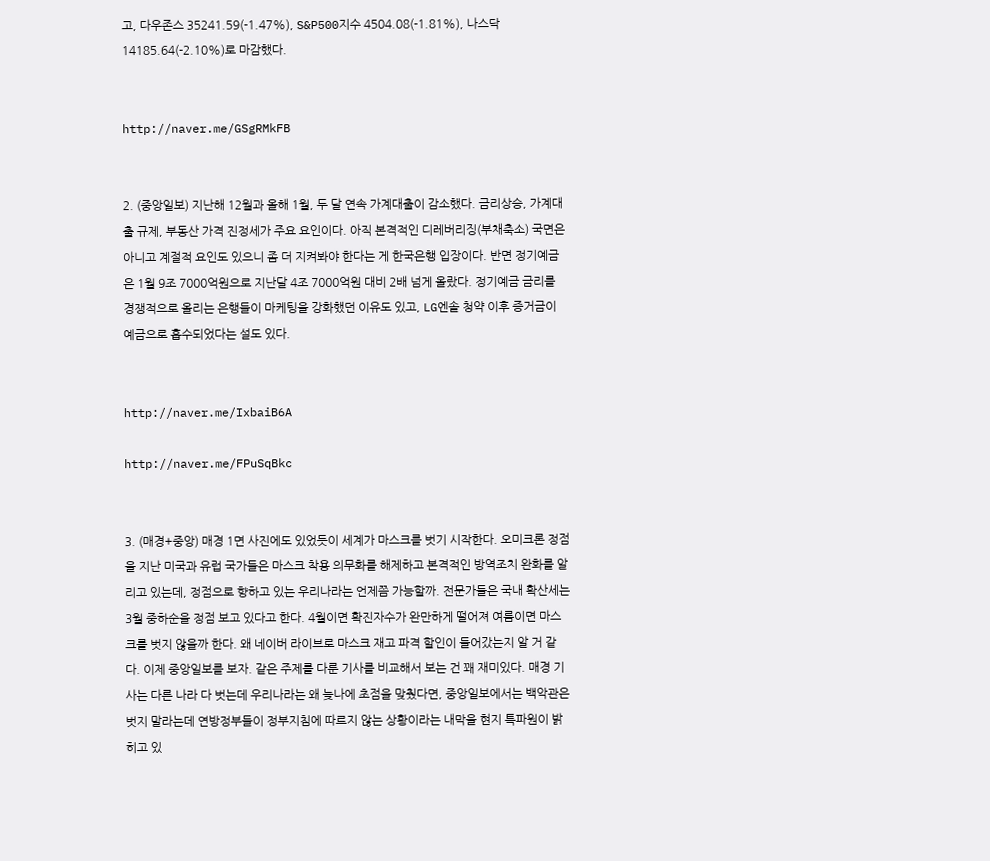고, 다우존스 35241.59(-1.47%), S&P500지수 4504.08(-1.81%), 나스닥 14185.64(-2.10%)로 마감했다.


http://naver.me/GSgRMkFB


2. (중앙일보) 지난해 12월과 올해 1월, 두 달 연속 가계대출이 감소했다. 금리상승, 가계대출 규제, 부동산 가격 진정세가 주요 요인이다. 아직 본격적인 디레버리징(부채축소) 국면은 아니고 계절적 요인도 있으니 좀 더 지켜봐야 한다는 게 한국은행 입장이다. 반면 정기예금은 1월 9조 7000억원으로 지난달 4조 7000억원 대비 2배 넘게 올랐다. 정기예금 금리를 경쟁적으로 올리는 은행들이 마케팅을 강화했던 이유도 있고, LG엔솔 청약 이후 증거금이 예금으로 흡수되었다는 설도 있다.


http://naver.me/IxbaiB6A

http://naver.me/FPuSqBkc


3. (매경+중앙) 매경 1면 사진에도 있었듯이 세계가 마스크를 벗기 시작한다. 오미크론 정점을 지난 미국과 유럽 국가들은 마스크 착용 의무화를 해제하고 본격적인 방역조치 완화를 알리고 있는데, 정점으로 향하고 있는 우리나라는 언제쯤 가능할까. 전문가들은 국내 확산세는 3월 중하순을 정점 보고 있다고 한다. 4월이면 확진자수가 완만하게 떨어져 여름이면 마스크를 벗지 않을까 한다. 왜 네이버 라이브로 마스크 재고 파격 할인이 들어갔는지 알 거 같다. 이제 중앙일보를 보자. 같은 주제를 다룬 기사를 비교해서 보는 건 꽤 재미있다. 매경 기사는 다른 나라 다 벗는데 우리나라는 왜 늦나에 초점을 맞췄다면, 중앙일보에서는 백악관은 벗지 말라는데 연방정부들이 정부지침에 따르지 않는 상황이라는 내막을 현지 특파원이 밝히고 있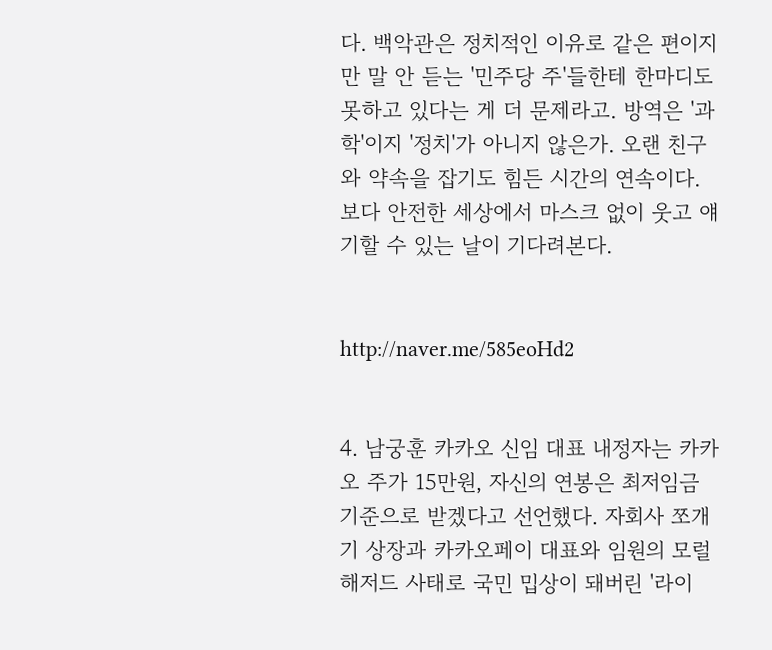다. 백악관은 정치적인 이유로 같은 편이지만 말 안 듣는 '민주당 주'들한테 한마디도 못하고 있다는 게 더 문제라고. 방역은 '과학'이지 '정치'가 아니지 않은가. 오랜 친구와 약속을 잡기도 힘든 시간의 연속이다. 보다 안전한 세상에서 마스크 없이 웃고 얘기할 수 있는 날이 기다려본다.


http://naver.me/585eoHd2


4. 남궁훈 카카오 신임 대표 내정자는 카카오 주가 15만원, 자신의 연봉은 최저임금 기준으로 받겠다고 선언했다. 자회사 쪼개기 상장과 카카오페이 대표와 임원의 모럴해저드 사태로 국민 밉상이 돼버린 '라이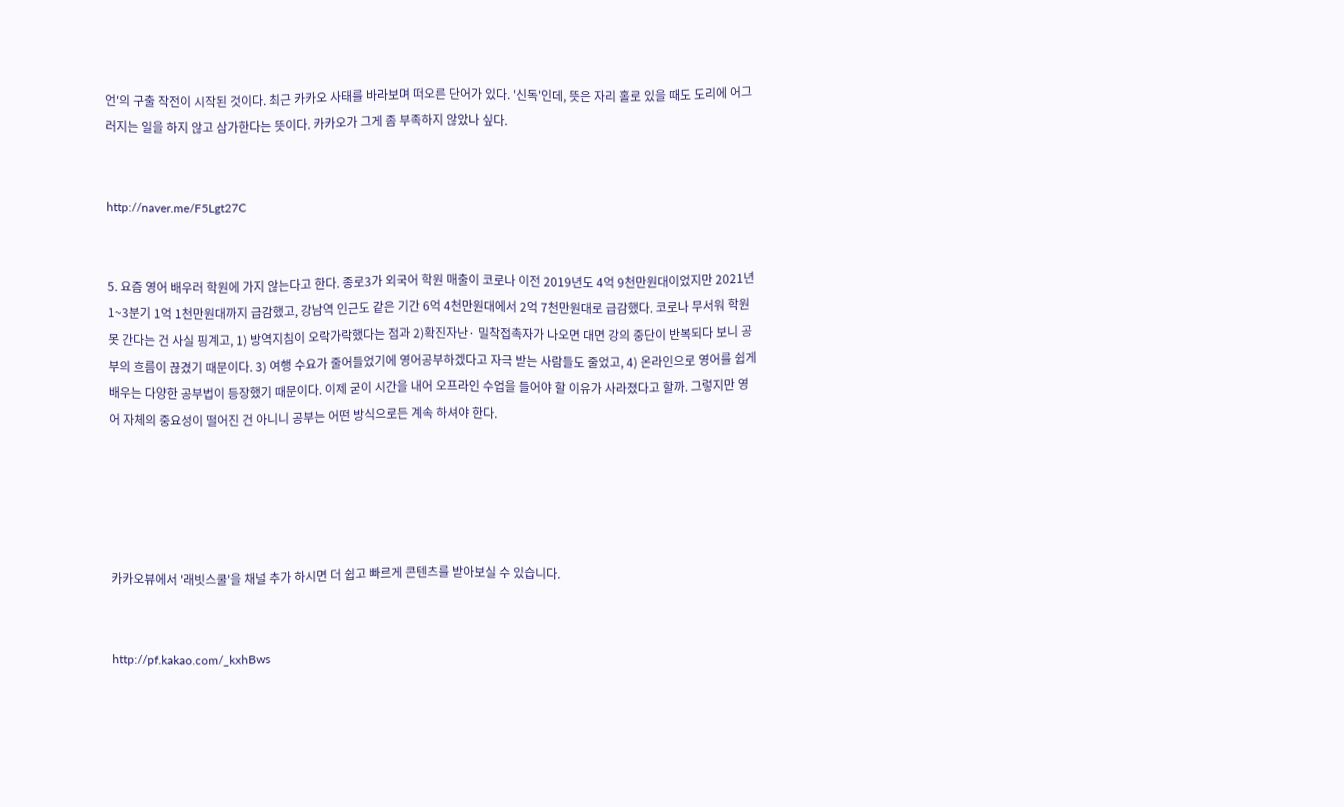언'의 구출 작전이 시작된 것이다. 최근 카카오 사태를 바라보며 떠오른 단어가 있다. '신독'인데, 뜻은 자리 홀로 있을 때도 도리에 어그러지는 일을 하지 않고 삼가한다는 뜻이다. 카카오가 그게 좀 부족하지 않았나 싶다.


http://naver.me/F5Lgt27C


5. 요즘 영어 배우러 학원에 가지 않는다고 한다. 종로3가 외국어 학원 매출이 코로나 이전 2019년도 4억 9천만원대이었지만 2021년 1~3분기 1억 1천만원대까지 급감했고, 강남역 인근도 같은 기간 6억 4천만원대에서 2억 7천만원대로 급감했다. 코로나 무서워 학원 못 간다는 건 사실 핑계고, 1) 방역지침이 오락가락했다는 점과 2)확진자난· 밀착접촉자가 나오면 대면 강의 중단이 반복되다 보니 공부의 흐름이 끊겼기 때문이다. 3) 여행 수요가 줄어들었기에 영어공부하겠다고 자극 받는 사람들도 줄었고, 4) 온라인으로 영어를 쉽게 배우는 다양한 공부법이 등장했기 때문이다. 이제 굳이 시간을 내어 오프라인 수업을 들어야 할 이유가 사라졌다고 할까. 그렇지만 영어 자체의 중요성이 떨어진 건 아니니 공부는 어떤 방식으로든 계속 하셔야 한다.





카카오뷰에서 '래빗스쿨'을 채널 추가 하시면 더 쉽고 빠르게 콘텐츠를 받아보실 수 있습니다.


http://pf.kakao.com/_kxhBws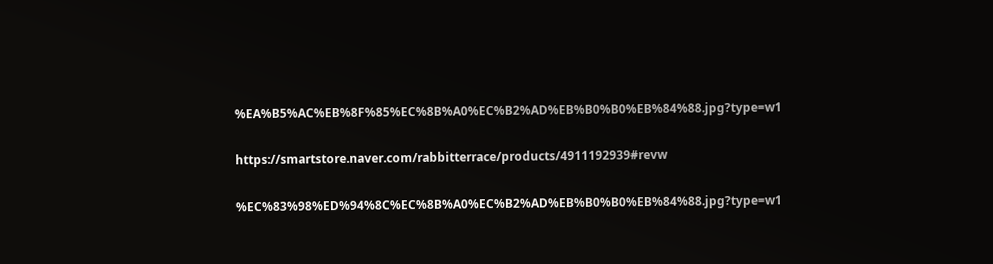%EA%B5%AC%EB%8F%85%EC%8B%A0%EC%B2%AD%EB%B0%B0%EB%84%88.jpg?type=w1

https://smartstore.naver.com/rabbitterrace/products/4911192939#revw

%EC%83%98%ED%94%8C%EC%8B%A0%EC%B2%AD%EB%B0%B0%EB%84%88.jpg?type=w1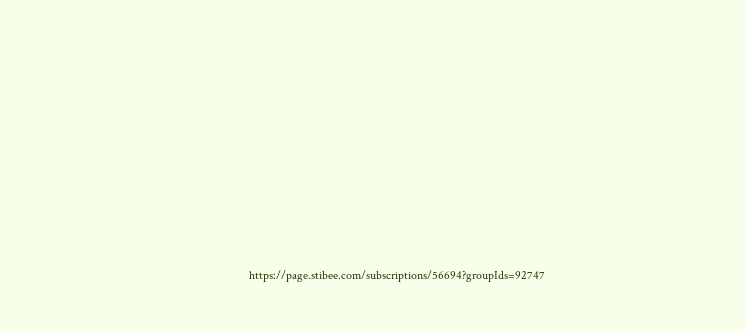https://page.stibee.com/subscriptions/56694?groupIds=92747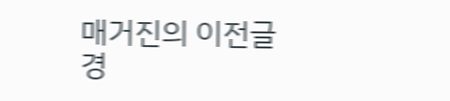매거진의 이전글경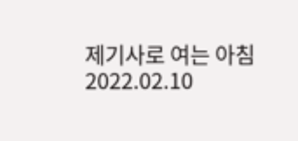제기사로 여는 아침 2022.02.10